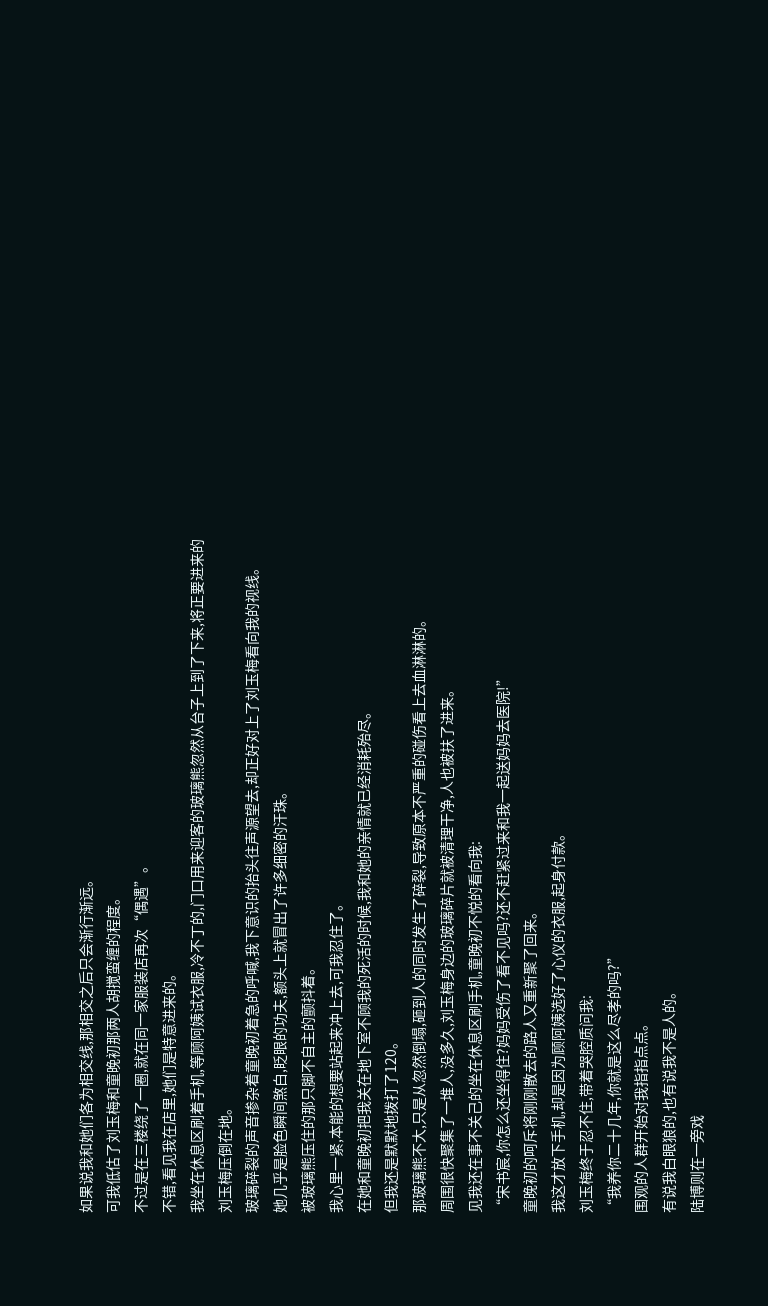如果说我和她们各为相交线,那相交之后只会渐行渐远。
可我低估了刘玉梅和童晚初那两人胡搅蛮缠的程度。
不过是在三楼绕了一圈,就在同一家服装店再次“偶遇”。
不错,看见我在店里,她们是特意进来的。
我坐在休息区刷着手机,等顾阿姨试衣服,冷不丁的,门口用来迎客的玻璃熊忽然从台子上到了下来,将正要进来的刘玉梅压倒在地。
玻璃碎裂的声音掺杂着童晚初着急的呼喊,我下意识的抬头往声源望去,却正好对上了刘玉梅看向我的视线。
她几乎是脸色瞬间煞白,眨眼的功夫,额头上就冒出了许多细密的汗珠。
被玻璃熊压住的那只脚不自主的颤抖着。
我心里一紧,本能的想要站起来冲上去,可我忍住了。
在她和童晚初把我关在地下室不顾我的死活的时候,我和她的亲情就已经消耗殆尽。
但我还是默默地拨打了120。
那玻璃熊不大,只是从忽然倒塌,砸到人的同时发生了碎裂,导致原本不严重的碰伤看上去血淋淋的。
周围很快聚集了一堆人,没多久,刘玉梅身边的玻璃碎片就被清理干净,人也被扶了进来。
见我还在事不关己的坐在休息区刷手机,童晚初不悦的看向我:
“宋书宸,你怎么还坐得住?妈妈受伤了看不见吗?还不赶紧过来和我一起送妈妈去医院!”
童晚初的呵斥将刚刚散去的路人又重新聚了回来。
我这才放下手机,却是因为顾阿姨选好了心仪的衣服,起身付款。
刘玉梅终于忍不住,带着哭腔质问我:
“我养你二十几年,你就是这么尽孝的吗?”
围观的人群开始对我指指点点。
有说我白眼狼的,也有说我不是人的。
陆博则在一旁戏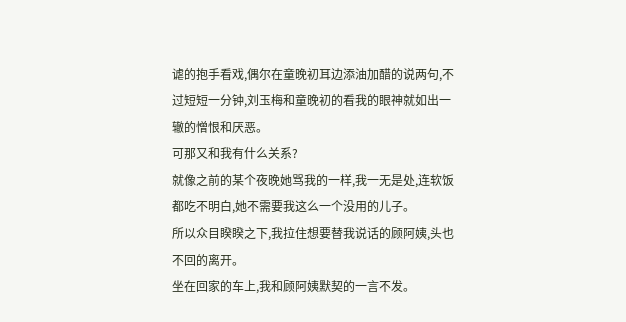谑的抱手看戏,偶尔在童晚初耳边添油加醋的说两句,不过短短一分钟,刘玉梅和童晚初的看我的眼神就如出一辙的憎恨和厌恶。
可那又和我有什么关系?
就像之前的某个夜晚她骂我的一样,我一无是处,连软饭都吃不明白,她不需要我这么一个没用的儿子。
所以众目睽睽之下,我拉住想要替我说话的顾阿姨,头也不回的离开。
坐在回家的车上,我和顾阿姨默契的一言不发。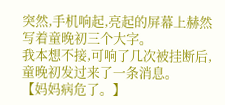突然,手机响起,亮起的屏幕上赫然写着童晚初三个大字。
我本想不接,可响了几次被挂断后,童晚初发过来了一条消息。
【妈妈病危了。】